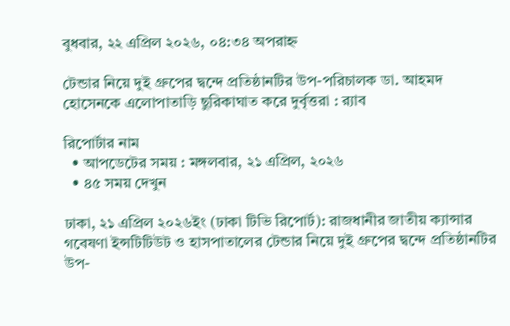বুধবার, ২২ এপ্রিল ২০২৬, ০৪:৩৪ অপরাহ্ন

টেন্ডার নিয়ে দুই গ্রুপের দ্বন্দে প্রতিষ্ঠানটির উপ-পরিচালক ডা. আহমদ হোসেনকে এলোপাতাড়ি ছুরিকাঘাত করে দুর্বৃত্তরা : র‍্যাব

রিপোর্টার নাম
  • আপডেটের সময় : মঙ্গলবার, ২১ এপ্রিল, ২০২৬
  • ৪৫ সময় দেখুন

ঢাকা, ২১ এপ্রিল ২০২৬ইং (ঢাকা টিভি রিপোর্ট): রাজধানীর জাতীয় ক্যান্সার গবেষণা ইন্সটিটিউট ও হাসপাতালের টেন্ডার নিয়ে দুই গ্রুপের দ্বন্দে প্রতিষ্ঠানটির উপ-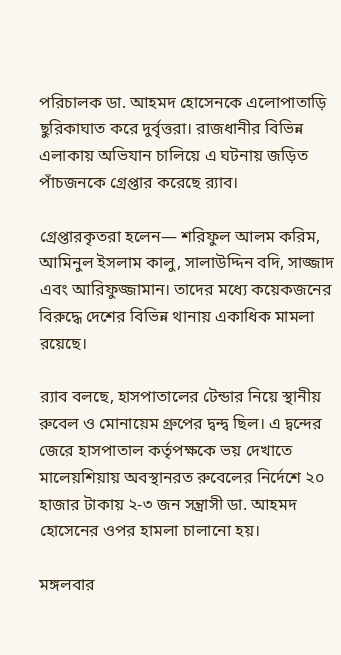পরিচালক ডা. আহমদ হোসেনকে এলোপাতাড়ি ছুরিকাঘাত করে দুর্বৃত্তরা। রাজধানীর বিভিন্ন এলাকায় অভিযান চালিয়ে এ ঘটনায় জড়িত পাঁচজনকে গ্রেপ্তার করেছে র‍্যাব।

গ্রেপ্তারকৃতরা হলেন— শরিফুল আলম করিম, আমিনুল ইসলাম কালু, সালাউদ্দিন বদি, সাজ্জাদ এবং আরিফুজ্জামান। তাদের মধ্যে কয়েকজনের বিরুদ্ধে দেশের বিভিন্ন থানায় একাধিক মামলা রয়েছে।

র‍্যাব বলছে, হাসপাতালের টেন্ডার নিয়ে স্থানীয় রুবেল ও মোনায়েম গ্রুপের দ্বন্দ্ব ছিল। এ দ্বন্দের জেরে হাসপাতাল কর্তৃপক্ষকে ভয় দেখাতে মালেয়শিয়ায় অবস্থানরত রুবেলের নির্দেশে ২০ হাজার টাকায় ২-৩ জন সন্ত্রাসী ডা. আহমদ হোসেনের ওপর হামলা চালানো হয়।

মঙ্গলবার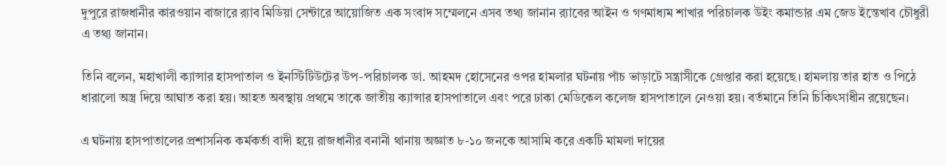দুপুরে রাজধানীর কারওয়ান বাজারে র‍্যাব মিডিয়া সেন্টারে আয়োজিত এক সংবাদ সম্মেলনে এসব তথ্য জানান র‍্যাবের আইন ও গণমাধ্যম শাখার পরিচালক উইং কমান্ডার এম জেড ইন্তেখাব চৌধুরী এ তথ্য জানান।

তিনি বলেন, মহাখালী ক্যান্সার হাসপাতাল ও ইনস্টিটিউটের উপ-পরিচালক ডা. আহমদ হোসেনের ওপর হামলার ঘটনায় পাঁচ ভাড়াটে সন্ত্রাসীকে গ্রেপ্তার করা হয়েছে। হামলায় তার হাত ও পিঠে ধারালো অস্ত্র দিয়ে আঘাত করা হয়। আহত অবস্থায় প্রথমে তাকে জাতীয় ক্যান্সার হাসপাতালে এবং পরে ঢাকা মেডিকেল কলেজ হাসপাতালে নেওয়া হয়। বর্তমানে তিনি চিকিৎসাধীন রয়েছেন।

এ ঘটনায় হাসপাতালের প্রশাসনিক কর্মকর্তা বাদী হয়ে রাজধানীর বনানী থানায় অজ্ঞাত ৮-১০ জনকে আসামি করে একটি মামলা দায়ের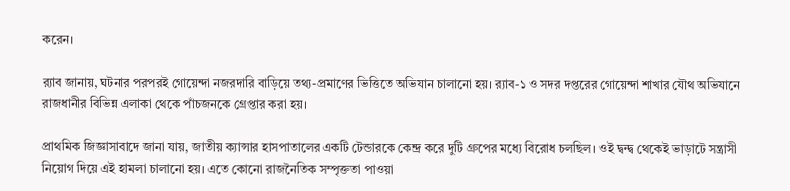করেন।

র‍্যাব জানায়, ঘটনার পরপরই গোয়েন্দা নজরদারি বাড়িয়ে তথ্য-প্রমাণের ভিত্তিতে অভিযান চালানো হয়। র‍্যাব-১ ও সদর দপ্তরের গোয়েন্দা শাখার যৌথ অভিযানে রাজধানীর বিভিন্ন এলাকা থেকে পাঁচজনকে গ্রেপ্তার করা হয়।

প্রাথমিক জিজ্ঞাসাবাদে জানা যায়, জাতীয় ক্যান্সার হাসপাতালের একটি টেন্ডারকে কেন্দ্র করে দুটি গ্রুপের মধ্যে বিরোধ চলছিল। ওই দ্বন্দ্ব থেকেই ভাড়াটে সন্ত্রাসী নিয়োগ দিয়ে এই হামলা চালানো হয়। এতে কোনো রাজনৈতিক সম্পৃক্ততা পাওয়া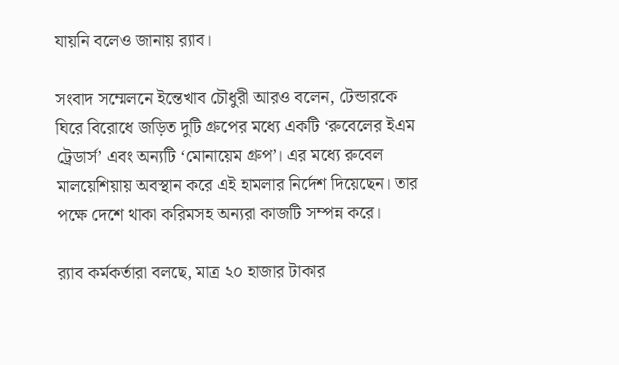যায়নি বলেও জানায় র‍্যাব।

সংবাদ সম্মেলনে ইন্তেখাব চৌধুরী আরও বলেন, টেন্ডারকে ঘিরে বিরোধে জড়িত দুটি গ্রুপের মধ্যে একটি ‘রুবেলের ইএম ট্রেডার্স’ এবং অন্যটি ‘মোনায়েম গ্রুপ’। এর মধ্যে রুবেল মালয়েশিয়ায় অবস্থান করে এই হামলার নির্দেশ দিয়েছেন। তার পক্ষে দেশে থাকা করিমসহ অন্যরা কাজটি সম্পন্ন করে।

র‍্যাব কর্মকর্তারা বলছে, মাত্র ২০ হাজার টাকার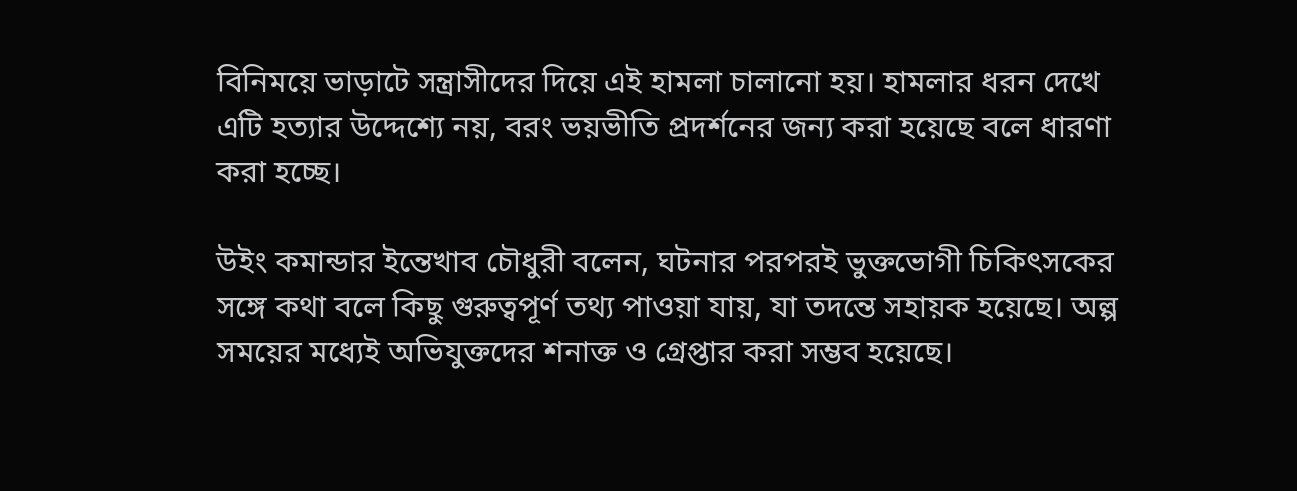বিনিময়ে ভাড়াটে সন্ত্রাসীদের দিয়ে এই হামলা চালানো হয়। হামলার ধরন দেখে এটি হত্যার উদ্দেশ্যে নয়, বরং ভয়ভীতি প্রদর্শনের জন্য করা হয়েছে বলে ধারণা করা হচ্ছে।

উইং কমান্ডার ইন্তেখাব চৌধুরী বলেন, ঘটনার পরপরই ভুক্তভোগী চিকিৎসকের সঙ্গে কথা বলে কিছু গুরুত্বপূর্ণ তথ্য পাওয়া যায়, যা তদন্তে সহায়ক হয়েছে। অল্প সময়ের মধ্যেই অভিযুক্তদের শনাক্ত ও গ্রেপ্তার করা সম্ভব হয়েছে।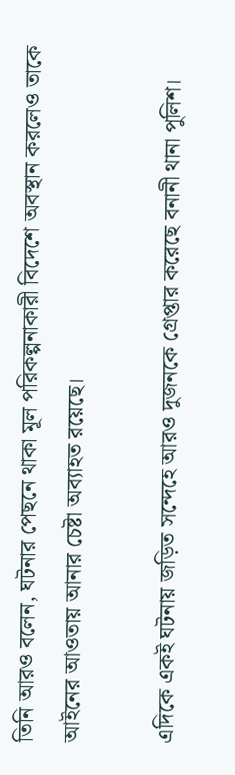তিনি আরও বলেন, ঘটনার পেছনে থাকা মূল পরিকল্পনাকারী বিদেশে অবস্থান করলেও তাকে আইনের আওতায় আনার চেষ্টা অব্যাহত রয়েছে।

এদিকে একই ঘটনায় জড়িত সন্দেহে আরও দুজনকে গ্রেপ্তার করেছে বনানী থানা পুলিশ।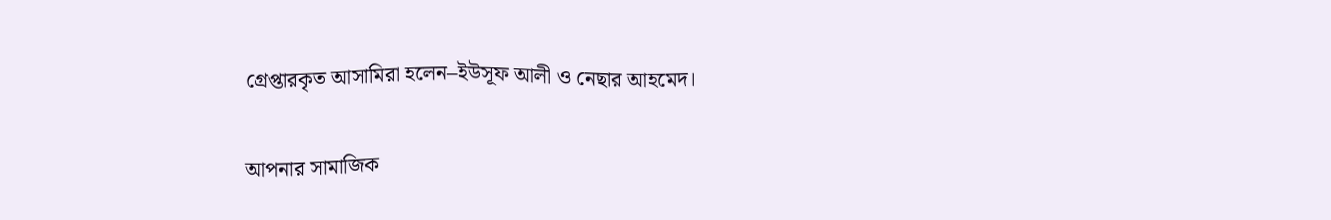গ্রেপ্তারকৃত আসামিরা হলেন–ইউসূফ আলী ও নেছার আহমেদ।

আপনার সামাজিক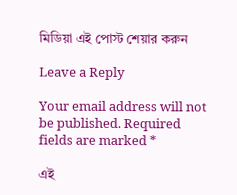মিডিয়া এই পোস্ট শেয়ার করুন

Leave a Reply

Your email address will not be published. Required fields are marked *

এই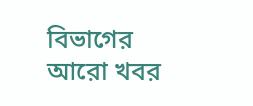বিভাগের আরো খবর